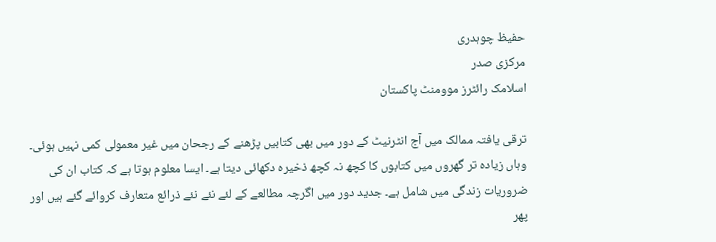حفیظ چوہدری
مرکزی صدر
اسلامک رائٹرز موومنٹ پاکستان

ترقی یافتہ ممالک میں آج انٹرنیٹ کے دور میں بھی کتابیں پڑھنے کے رجحان میں غیر معمولی کمی نہیں ہوئی۔ وہاں زیادہ تر گھروں میں کتابوں کا کچھ نہ کچھ ذخیرہ دکھائی دیتا ہے۔ ایسا معلوم ہوتا ہے کہ کتاب ان کی ضروریات زندگی میں شامل ہے۔ جدید دور میں اگرچہ مطالعے کے لئے نئے نئے ذرائع متعارف کروائے گئے ہیں اور پھر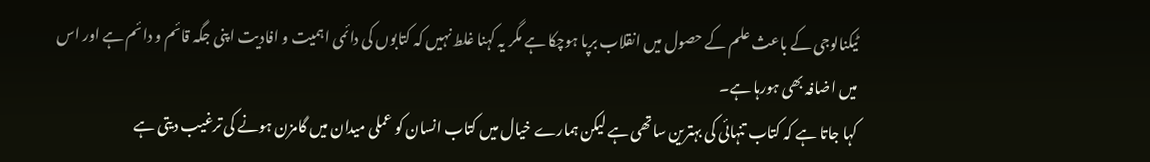ٹیکنالوجی کے باعث علم کے حصول میں انقلاب برپا ہوچکا ہے مگر یہ کہنا غلط نہیں کہ کتابوں کی دائمی اہمیت و افادیت اپنی جگہ قائم و دائم ہے اور اس میں اضافہ بھی ہورہا ہے۔
کہا جاتا ہے کہ کتاب تنہائی کی بہترین ساتھی ہے لیکن ہمارے خیال میں کتاب انسان کو عملی میدان میں گامزن ہونے کی ترغیب دیتی ہے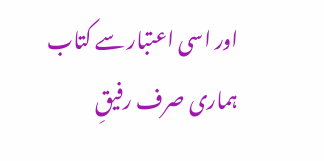اور اسی اعتبار سے کتاب ہماری صرف رفیقِ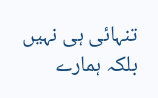تنہائی ہی نہیں بلکہ ہمارے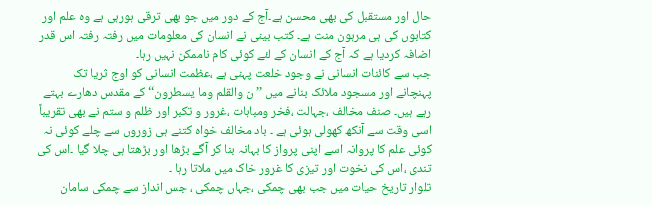حال اور مستقبل کی بھی محسن ہے۔آج کے دور میں جو بھی ترقی ہورہی ہے وہ علم اور کتابوں کی ہی مرہون منت ہے۔ کتب بینی نے انسان کی معلومات میں رفتہ رفتہ اس قدر اضافہ کردیا ہے کہ آج کے انسان کے لئے کوئی کام ناممکن نہیں رہا۔
جب سے کائنات انسانی نے وجود خلعت پہنی ہے ،عظمت انسانی کو اوج ثریا تک پہنچانے اور مسجود ملائک بنانے میں ’’ن والقلم وما یسطرون‘‘ کے مقدس دھارے بہتے رہے ہیں۔ صنف مخالف ،جہالت ،فخر ومباہات ،غرور و تکبر اور ظلم و ستم نے بھی تقریباً اسی وقت سے آنکھ کھولی ہوئی ہے ۔ باد مخالف خواہ کتنے ہی زوروں سے چلے کوئی نہ کوئی علم کا پروانہ اسے اپنی پرواز کا بہانہ بنا کر آگے بڑھا اور بڑھتا ہی چلا گیا ۔اس کی تندی ،اس کی نخوت اور تیزی کا غرور خاک میں ملاتا رہا ۔
تلوار تاریخ حیات میں جب بھی چمکی ،جہاں چمکی ، جس انداز سے چمکی سامان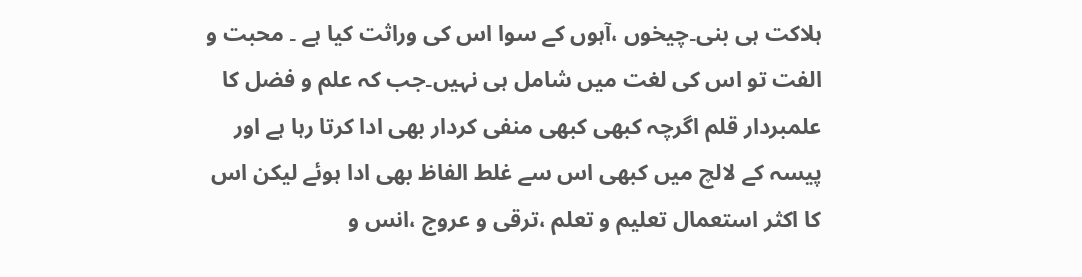ہلاکت ہی بنی۔چیخوں ،آہوں کے سوا اس کی وراثت کیا ہے ۔ محبت و الفت تو اس کی لغت میں شامل ہی نہیں۔جب کہ علم و فضل کا علمبردار قلم اگرچہ کبھی کبھی منفی کردار بھی ادا کرتا رہا ہے اور پیسہ کے لالچ میں کبھی اس سے غلط الفاظ بھی ادا ہوئے لیکن اس کا اکثر استعمال تعلیم و تعلم ،ترقی و عروج ،انس و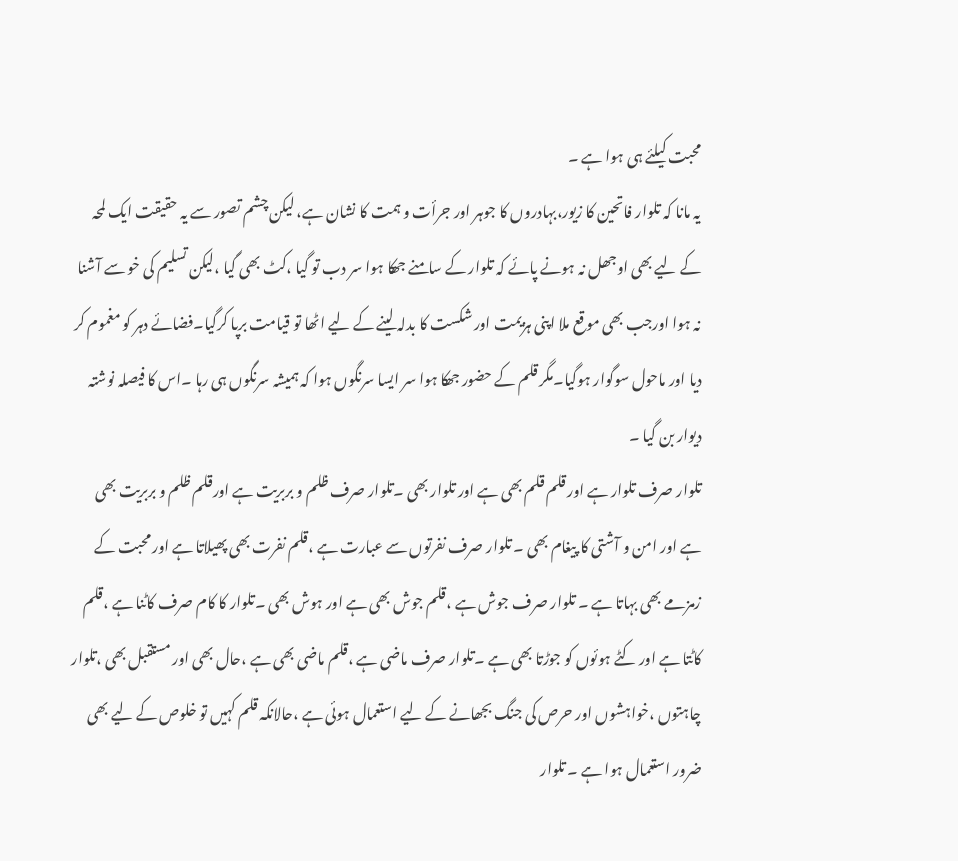محبت کیلئے ہی ہوا ہے ۔
یہ مانا کہ تلوار فاتحین کا زیور،بہادروں کا جوہر اور جرأت و ہمت کا نشان ہے، لیکن چشم تصور سے یہ حقیقت ایک لمحہ کے لیے بھی اوجھل نہ ہونے پائے کہ تلوار کے سامنے جھکا ہوا سر دب تو گیا ،کٹ بھی گیا ،لیکن تسلیم کی خو سے آشنا نہ ہوا اورجب بھی موقع ملا اپنی ہزیمت اور شکست کا بدلہ لینے کے لیے اٹھا تو قیامت برپا کرگیا۔فضائے دہر کو مغموم کر دیا اور ماحول سوگوار ہوگیا۔مگر قلم کے حضور جھکا ہوا سر ایسا سرنگوں ہوا کہ ہمیشہ سرنگوں ہی رہا ۔اس کا فیصلہ نوشتہ دیوار بن گیا ۔
تلوار صرف تلوار ہے اور قلم قلم بھی ہے اور تلوار بھی ۔تلوار صرف ظلم و بربریت ہے اورقلم ظلم و بربریت بھی ہے اور امن و آشتی کا پیغام بھی ۔ تلوار صرف نفرتوں سے عبارت ہے ،قلم نفرت بھی پھیلاتا ہے اور محبت کے زمزمے بھی بہاتا ہے ۔ تلوار صرف جوش ہے ،قلم جوش بھی ہے اور ہوش بھی ۔تلوار کا کام صرف کاٹنا ہے ،قلم کاٹتا ہے اور کٹے ہوئوں کو جوڑتا بھی ہے ۔تلوار صرف ماضی ہے ،قلم ماضی بھی ہے ،حال بھی اور مستقبل بھی ،تلوار چاہتوں ،خواہشوں اور حرص کی جنگ بجھانے کے لیے استعمال ہوئی ہے ،حالانکہ قلم کہیں تو خلوص کے لیے بھی ضرور استعمال ہوا ہے ۔ تلوار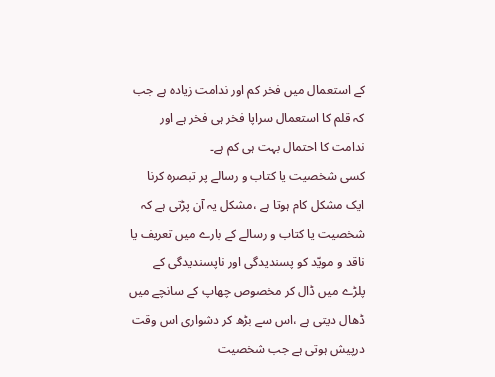کے استعمال میں فخر کم اور ندامت زیادہ ہے جب کہ قلم کا استعمال سراپا فخر ہی فخر ہے اور ندامت کا احتمال بہت ہی کم ہے۔
کسی شخصیت یا کتاب و رسالے پر تبصرہ کرنا ایک مشکل کام ہوتا ہے ،مشکل یہ آن پڑتی ہے کہ شخصیت یا کتاب و رسالے کے بارے میں تعریف یا ناقد و مویّد کو پسندیدگی اور ناپسندیدگی کے پلڑے میں ڈال کر مخصوص چھاپ کے سانچے میں ڈھال دیتی ہے ،اس سے بڑھ کر دشواری اس وقت درپیش ہوتی ہے جب شخصیت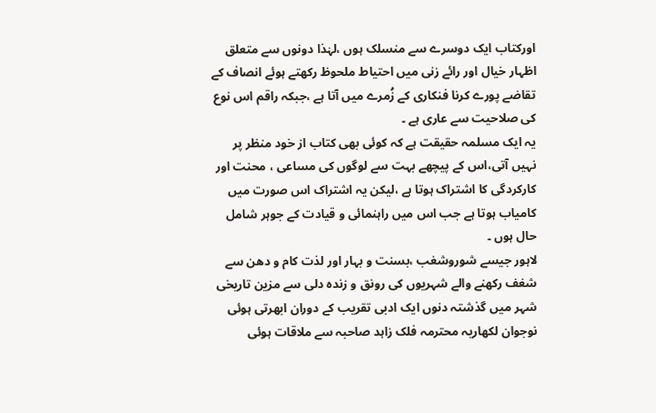اورکتاب ایک دوسرے سے منسلک ہوں ،لہٰذا دونوں سے متعلق اظہار خیال اور رائے زنی میں احتیاط ملحوظ رکھتے ہوئے انصاف کے تقاضے پورے کرنا فنکاری کے زُمرے میں آتا ہے ،جبکہ راقم اس نوع کی صلاحیت سے عاری ہے ۔
یہ ایک مسلمہ حقیقت ہے کہ کوئی بھی کتاب از خود منظر پر نہیں آتی،اس کے پیچھے بہت سے لوگوں کی مساعی ، محنت اور کارکردگی کا اشتراک ہوتا ہے ،لیکن یہ اشتراک اس صورت میں کامیاب ہوتا ہے جب اس میں راہنمائی و قیادت کے جوہر شامل حال ہوں ۔
لاہور جیسے شوروشغب ،بسنت و بہار اور لذت کام و دھن سے شغف رکھنے والے شہریوں کی رونق و زندہ دلی سے مزین تاریخی شہر میں گذشتہ دنوں ایک ادبی تقریب کے دوران ابھرتی ہوئی نوجوان لکھاریہ محترمہ فلک زاہد صاحبہ سے ملاقات ہوئی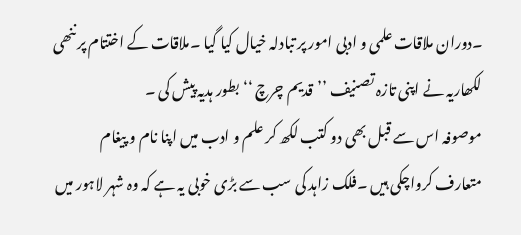۔دوران ملاقات علمی و ادبی امور پر تبادلہ خیال کیا گیا ۔ملاقات کے اختتام پر ننھی لکھاریہ نے اپنی تازہ تصنیف ’’قدیم چرچ ‘‘ بطور ہدیہ پیش کی ۔
موصوفہ اس سے قبل بھی دو کتب لکھ کر علم و ادب میں اپنا نام و پیغام متعارف کرواچکی ہیں ۔فلک زاہد کی سب سے بڑی خوبی یہ ہے کہ وہ شہر لاہور میں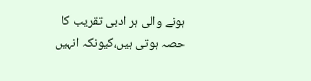ہونے والی ہر ادبی تقریب کا حصہ ہوتی ہیں،کیونکہ انہیں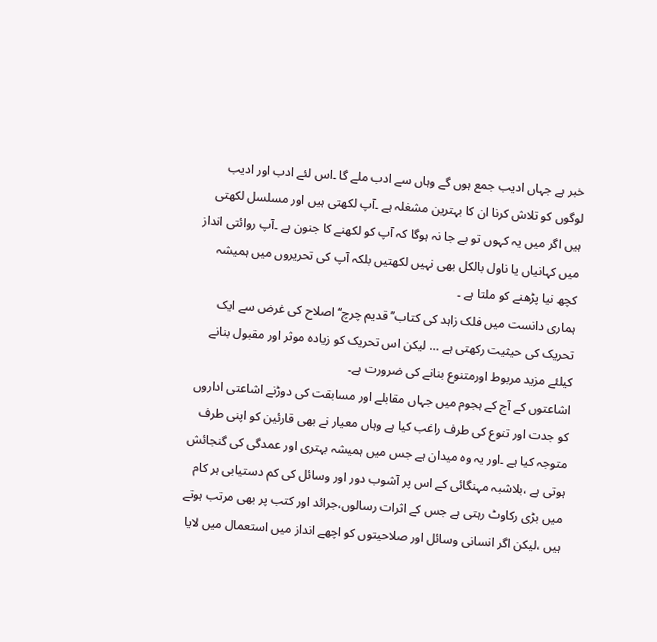خبر ہے جہاں ادیب جمع ہوں گے وہاں سے ادب ملے گا ۔اس لئے ادب اور ادیب لوگوں کو تلاش کرنا ان کا بہترین مشغلہ ہے ۔آپ لکھتی ہیں اور مسلسل لکھتی ہیں اگر میں یہ کہوں تو بے جا نہ ہوگا کہ آپ کو لکھنے کا جنون ہے ۔آپ روائتی انداز میں کہانیاں یا ناول بالکل بھی نہیں لکھتیں بلکہ آپ کی تحریروں میں ہمیشہ کچھ نیا پڑھنے کو ملتا ہے ۔
ہماری دانست میں فلک زاہد کی کتاب’’قدیم چرچ‘‘ اصلاح کی غرض سے ایک تحریک کی حیثیت رکھتی ہے … لیکن اس تحریک کو زیادہ موثر اور مقبول بنانے کیلئے مزید مربوط اورمتنوع بنانے کی ضرورت ہے۔
اشاعتوں کے آج کے ہجوم میں جہاں مقابلے اور مسابقت کی دوڑنے اشاعتی اداروں کو جدت اور تنوع کی طرف راغب کیا ہے وہاں معیار نے بھی قارئین کو اپنی طرف متوجہ کیا ہے ۔اور یہ وہ میدان ہے جس میں ہمیشہ بہتری اور عمدگی کی گنجائش ہوتی ہے ،بلاشبہ مہنگائی کے اس پر آشوب دور اور وسائل کی کم دستیابی ہر کام میں بڑی رکاوٹ رہتی ہے جس کے اثرات رسالوں،جرائد اور کتب پر بھی مرتب ہوتے ہیں ،لیکن اگر انسانی وسائل اور صلاحیتوں کو اچھے انداز میں استعمال میں لایا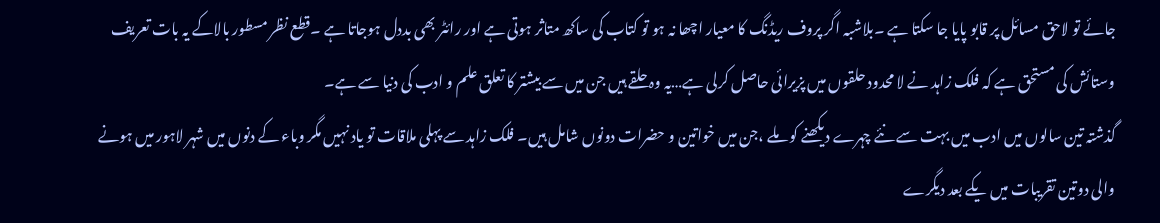جائے تو لاحق مسائل پر قابو پایا جا سکتا ہے ۔بلاشبہ اگر پروف ریڈنگ کا معیار اچھا نہ ہو تو کتاب کی ساکھ متاثر ہوتی ہے اور رائٹر بھی بددل ہوجاتا ہے ۔قطع نظر مسطور بالاکے یہ بات تعریف وستائش کی مستحق ہے کہ فلک زاہد نے لا محدود حلقوں میں پزیرائی حاصل کرلی ہے…یہ وہ حلقے ہیں جن میں سے بیشتر کا تعلق علم و ادب کی دنیا سے ہے۔
گذشتہ تین سالوں میں ادب میں بہت سے نئے چہرے دیکھنے کو ملے ،جن میں خواتین و حضرات دونوں شامل ہیں۔ فلک زاہد سے پہلی ملاقات تو یاد نہیں مگر وباء کے دنوں میں شہر لاہور میں ہونے والی دوتین تقریبات میں یکے بعد دیگرے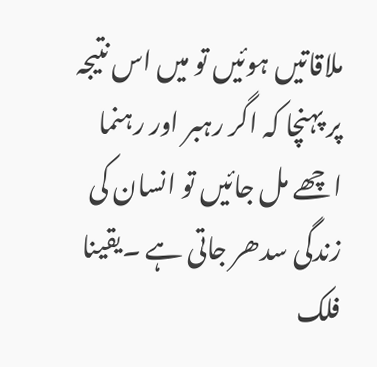ملاقاتیں ہوئیں تو میں اس نتیجہ پر پہنچا کہ اگر رہبر اور رہنما اچھے مل جائیں تو انسان کی زندگی سدھر جاتی ہے ۔یقینا فلک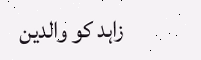زاہد کو والدین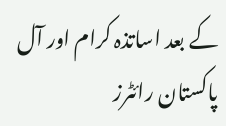کے بعد اساتذہ کرام اور آل پاکستان رائٹرز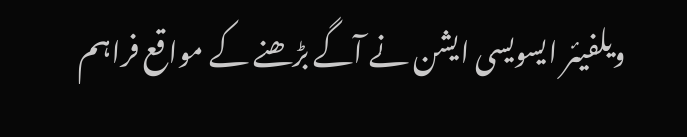ویلفیئر ایسویسی ایشن نے آگے بڑھنے کے مواقع فراہم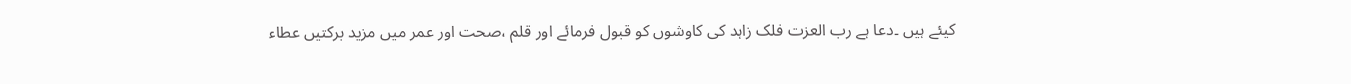کیئے ہیں ۔دعا ہے رب العزت فلک زاہد کی کاوشوں کو قبول فرمائے اور قلم ،صحت اور عمر میں مزید برکتیں عطاء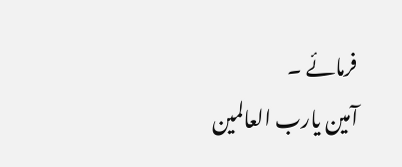فرمائے ۔
آمین یارب العالمین